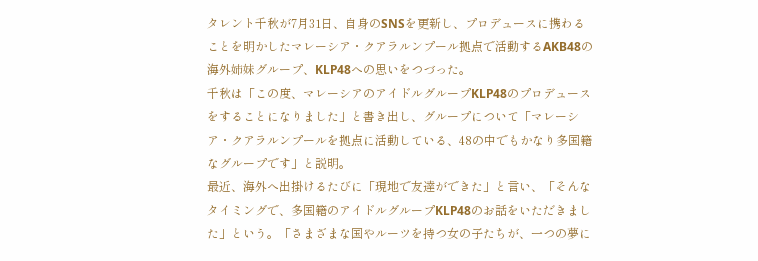タレント千秋が7月31日、自身のSNSを更新し、プロデュースに携わることを明かしたマレーシア・クアラルンプール拠点で活動するAKB48の海外姉妹グループ、KLP48への思いをつづった。
千秋は「この度、マレーシアのアイドルグループKLP48のプロデュースをすることになりました」と書き出し、グループについて「マレーシア・クアラルンプールを拠点に活動している、48の中でもかなり多国籍なグループです」と説明。
最近、海外へ出掛けるたびに「現地で友達ができた」と言い、「そんなタイミングで、多国籍のアイドルグループKLP48のお話をいただきました」という。「さまざまな国やルーツを持つ女の子たちが、一つの夢に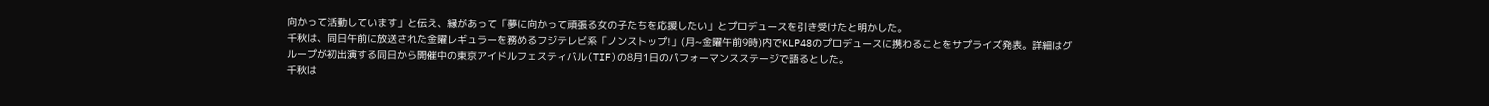向かって活動しています」と伝え、縁があって「夢に向かって頑張る女の子たちを応援したい」とプロデュースを引き受けたと明かした。
千秋は、同日午前に放送された金曜レギュラーを務めるフジテレビ系「ノンストップ!」(月~金曜午前9時)内でKLP48のプロデュースに携わることをサプライズ発表。詳細はグループが初出演する同日から開催中の東京アイドルフェスティバル(TIF)の8月1日のパフォーマンスステージで語るとした。
千秋は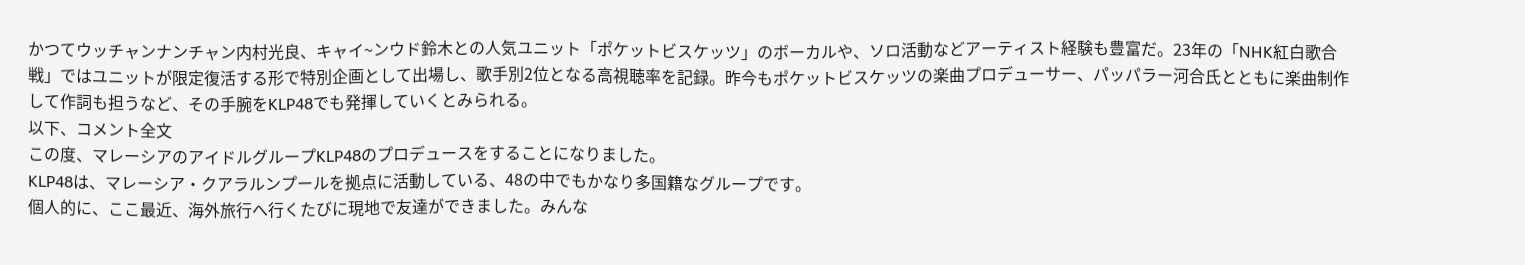かつてウッチャンナンチャン内村光良、キャイ~ンウド鈴木との人気ユニット「ポケットビスケッツ」のボーカルや、ソロ活動などアーティスト経験も豊富だ。23年の「NHK紅白歌合戦」ではユニットが限定復活する形で特別企画として出場し、歌手別2位となる高視聴率を記録。昨今もポケットビスケッツの楽曲プロデューサー、パッパラー河合氏とともに楽曲制作して作詞も担うなど、その手腕をKLP48でも発揮していくとみられる。
以下、コメント全文
この度、マレーシアのアイドルグループKLP48のプロデュースをすることになりました。
KLP48は、マレーシア・クアラルンプールを拠点に活動している、48の中でもかなり多国籍なグループです。
個人的に、ここ最近、海外旅行へ行くたびに現地で友達ができました。みんな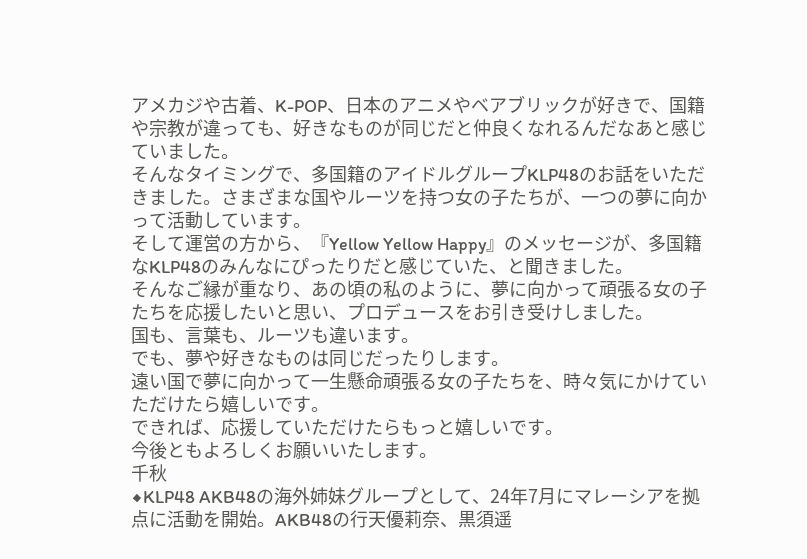アメカジや古着、K-POP、日本のアニメやベアブリックが好きで、国籍や宗教が違っても、好きなものが同じだと仲良くなれるんだなあと感じていました。
そんなタイミングで、多国籍のアイドルグループKLP48のお話をいただきました。さまざまな国やルーツを持つ女の子たちが、一つの夢に向かって活動しています。
そして運営の方から、『Yellow Yellow Happy』のメッセージが、多国籍なKLP48のみんなにぴったりだと感じていた、と聞きました。
そんなご縁が重なり、あの頃の私のように、夢に向かって頑張る女の子たちを応援したいと思い、プロデュースをお引き受けしました。
国も、言葉も、ルーツも違います。
でも、夢や好きなものは同じだったりします。
遠い国で夢に向かって一生懸命頑張る女の子たちを、時々気にかけていただけたら嬉しいです。
できれば、応援していただけたらもっと嬉しいです。
今後ともよろしくお願いいたします。
千秋
◆KLP48 AKB48の海外姉妹グループとして、24年7月にマレーシアを拠点に活動を開始。AKB48の行天優莉奈、黒須遥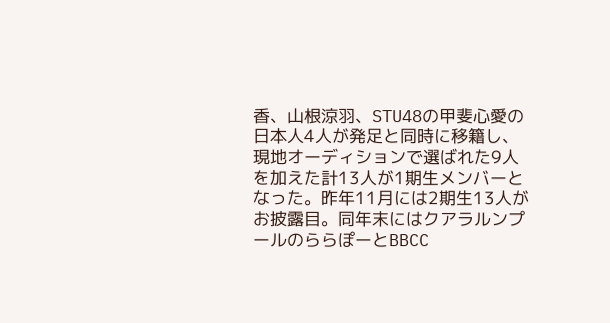香、山根涼羽、STU48の甲斐心愛の日本人4人が発足と同時に移籍し、現地オーディションで選ばれた9人を加えた計13人が1期生メンバーとなった。昨年11月には2期生13人がお披露目。同年末にはクアラルンプールのららぽーとBBCC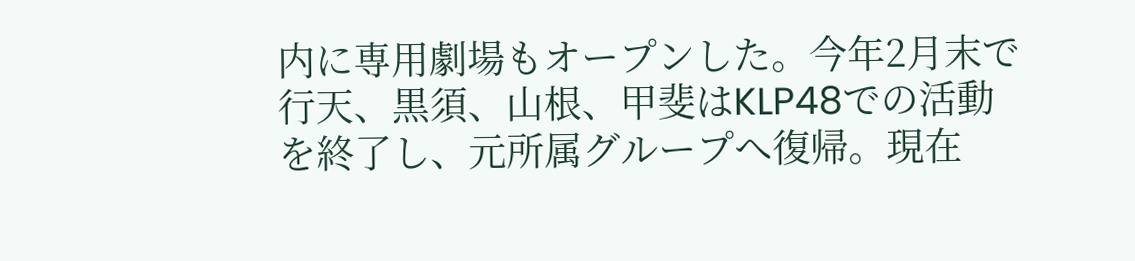内に専用劇場もオープンした。今年2月末で行天、黒須、山根、甲斐はKLP48での活動を終了し、元所属グループへ復帰。現在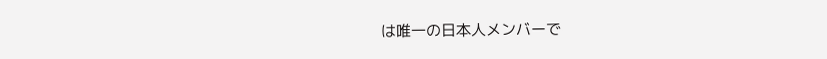は唯一の日本人メンバーで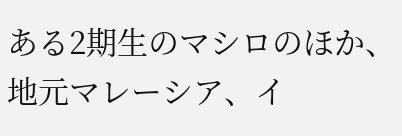ある2期生のマシロのほか、地元マレーシア、イ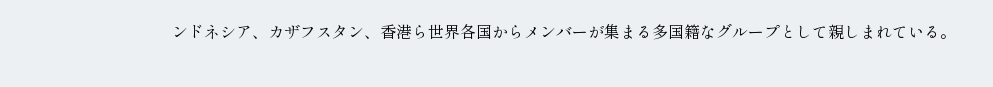ンドネシア、カザフスタン、香港ら世界各国からメンバーが集まる多国籍なグループとして親しまれている。